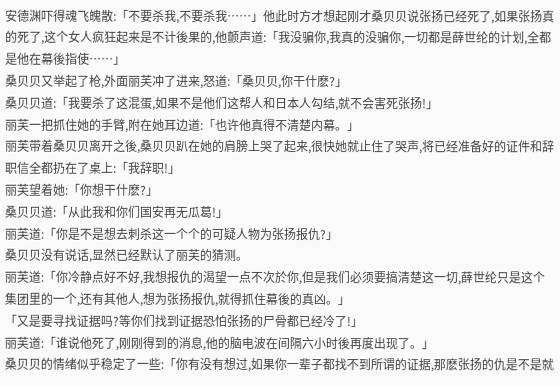安德渊吓得魂飞魄散:「不要杀我,不要杀我……」他此时方才想起刚才桑贝贝说张扬已经死了,如果张扬真的死了,这个女人疯狂起来是不计後果的,他颤声道:「我没骗你,我真的没骗你,一切都是薛世纶的计划,全都是他在幕後指使……」
桑贝贝又举起了枪,外面丽芙冲了进来,怒道:「桑贝贝,你干什麽?」
桑贝贝道:「我要杀了这混蛋,如果不是他们这帮人和日本人勾结,就不会害死张扬!」
丽芙一把抓住她的手臂,附在她耳边道:「也许他真得不清楚内幕。」
丽芙带着桑贝贝离开之後,桑贝贝趴在她的肩膀上哭了起来,很快她就止住了哭声,将已经准备好的证件和辞职信全都扔在了桌上:「我辞职!」
丽芙望着她:「你想干什麽?」
桑贝贝道:「从此我和你们国安再无瓜葛!」
丽芙道:「你是不是想去刺杀这一个个的可疑人物为张扬报仇?」
桑贝贝没有说话,显然已经默认了丽芙的猜测。
丽芙道:「你冷静点好不好,我想报仇的渴望一点不次於你,但是我们必须要搞清楚这一切,薛世纶只是这个集团里的一个,还有其他人,想为张扬报仇,就得抓住幕後的真凶。」
「又是要寻找证据吗?等你们找到证据恐怕张扬的尸骨都已经冷了!」
丽芙道:「谁说他死了,刚刚得到的消息,他的脑电波在间隔六小时後再度出现了。」
桑贝贝的情绪似乎稳定了一些:「你有没有想过,如果你一辈子都找不到所谓的证据,那麽张扬的仇是不是就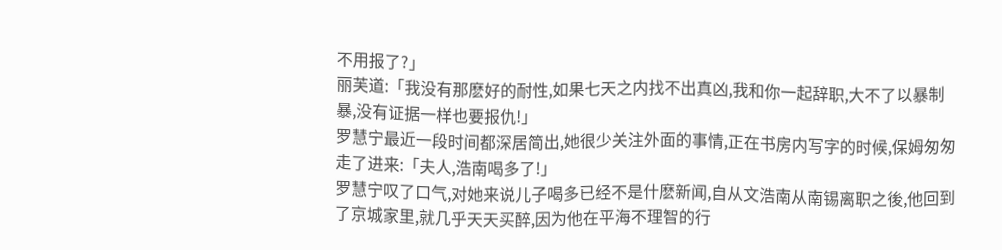不用报了?」
丽芙道:「我没有那麽好的耐性,如果七天之内找不出真凶,我和你一起辞职,大不了以暴制暴,没有证据一样也要报仇!」
罗慧宁最近一段时间都深居简出,她很少关注外面的事情,正在书房内写字的时候,保姆匆匆走了进来:「夫人,浩南喝多了!」
罗慧宁叹了口气,对她来说儿子喝多已经不是什麽新闻,自从文浩南从南锡离职之後,他回到了京城家里,就几乎天天买醉,因为他在平海不理智的行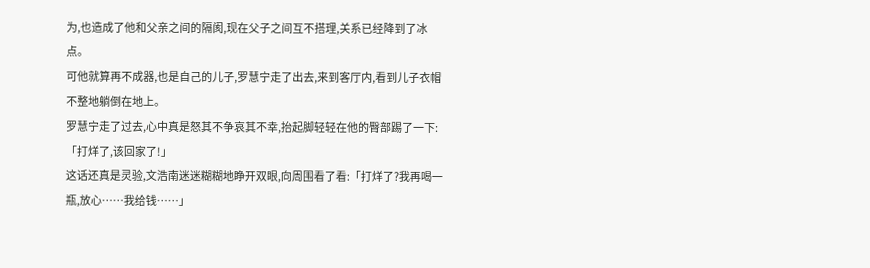为,也造成了他和父亲之间的隔阂,现在父子之间互不搭理,关系已经降到了冰点。
可他就算再不成器,也是自己的儿子,罗慧宁走了出去,来到客厅内,看到儿子衣帽不整地躺倒在地上。
罗慧宁走了过去,心中真是怒其不争哀其不幸,抬起脚轻轻在他的臀部踢了一下:「打烊了,该回家了!」
这话还真是灵验,文浩南迷迷糊糊地睁开双眼,向周围看了看:「打烊了?我再喝一瓶,放心……我给钱……」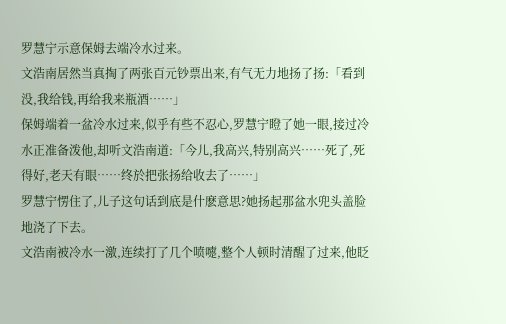罗慧宁示意保姆去端冷水过来。
文浩南居然当真掏了两张百元钞票出来,有气无力地扬了扬:「看到没,我给钱,再给我来瓶酒……」
保姆端着一盆冷水过来,似乎有些不忍心,罗慧宁瞪了她一眼,接过冷水正准备泼他,却听文浩南道:「今儿,我高兴,特别高兴……死了,死得好,老天有眼……终於把张扬给收去了……」
罗慧宁愣住了,儿子这句话到底是什麽意思?她扬起那盆水兜头盖脸地浇了下去。
文浩南被冷水一激,连续打了几个喷嚏,整个人顿时清醒了过来,他眨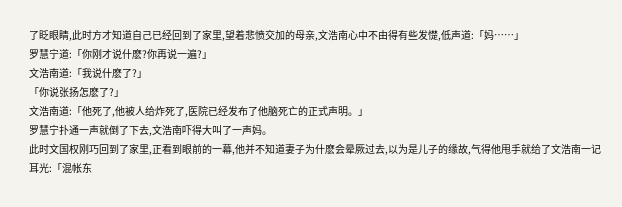了眨眼睛,此时方才知道自己已经回到了家里,望着悲愤交加的母亲,文浩南心中不由得有些发憷,低声道:「妈……」
罗慧宁道:「你刚才说什麽?你再说一遍?」
文浩南道:「我说什麽了?」
「你说张扬怎麽了?」
文浩南道:「他死了,他被人给炸死了,医院已经发布了他脑死亡的正式声明。」
罗慧宁扑通一声就倒了下去,文浩南吓得大叫了一声妈。
此时文国权刚巧回到了家里,正看到眼前的一幕,他并不知道妻子为什麽会晕厥过去,以为是儿子的缘故,气得他甩手就给了文浩南一记耳光:「混帐东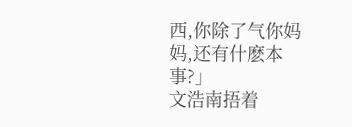西,你除了气你妈妈,还有什麽本事?」
文浩南捂着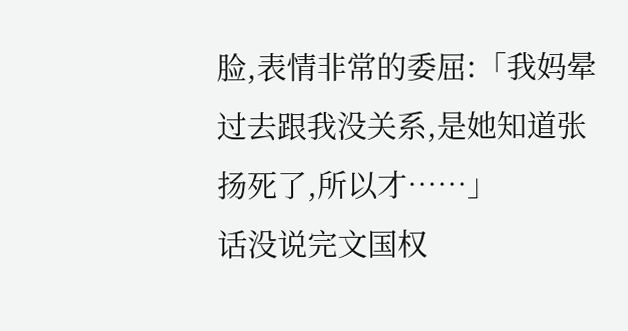脸,表情非常的委屈:「我妈晕过去跟我没关系,是她知道张扬死了,所以才……」
话没说完文国权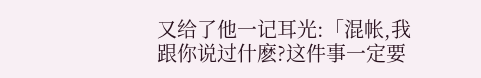又给了他一记耳光:「混帐,我跟你说过什麽?这件事一定要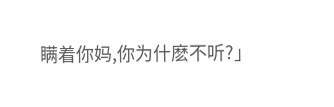瞒着你妈,你为什麽不听?」